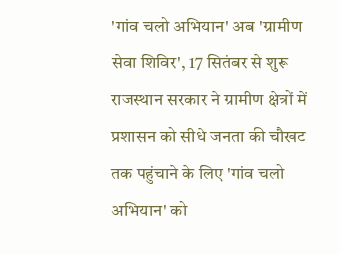'गांव चलो अभियान' अब 'ग्रामीण सेवा शिविर', 17 सितंबर से शुरू
राजस्थान सरकार ने ग्रामीण क्षेत्रों में प्रशासन को सीधे जनता की चौखट तक पहुंचाने के लिए 'गांव चलो अभियान' को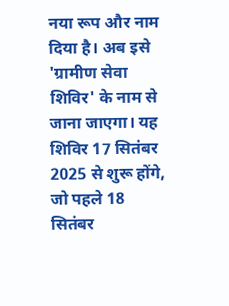नया रूप और नाम दिया है। अब इसे 'ग्रामीण सेवा शिविर' के नाम से जाना जाएगा। यह शिविर 17 सितंबर 2025 से शुरू होंगे, जो पहले 18 सितंबर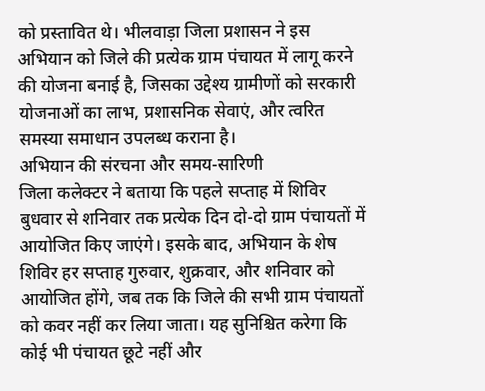को प्रस्तावित थे। भीलवाड़ा जिला प्रशासन ने इस अभियान को जिले की प्रत्येक ग्राम पंचायत में लागू करने की योजना बनाई है, जिसका उद्देश्य ग्रामीणों को सरकारी योजनाओं का लाभ, प्रशासनिक सेवाएं, और त्वरित समस्या समाधान उपलब्ध कराना है।
अभियान की संरचना और समय-सारिणी
जिला कलेक्टर ने बताया कि पहले सप्ताह में शिविर बुधवार से शनिवार तक प्रत्येक दिन दो-दो ग्राम पंचायतों में आयोजित किए जाएंगे। इसके बाद, अभियान के शेष शिविर हर सप्ताह गुरुवार, शुक्रवार, और शनिवार को आयोजित होंगे, जब तक कि जिले की सभी ग्राम पंचायतों को कवर नहीं कर लिया जाता। यह सुनिश्चित करेगा कि कोई भी पंचायत छूटे नहीं और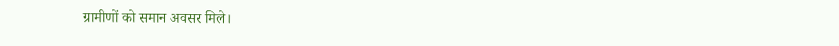ग्रामीणों को समान अवसर मिले।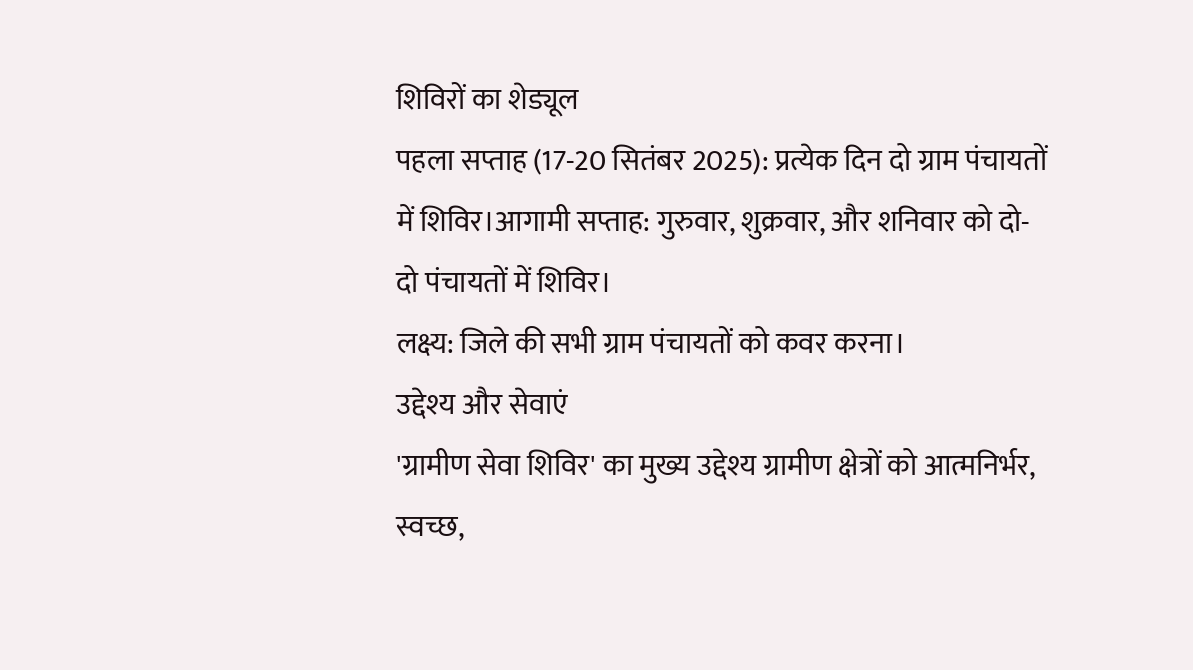शिविरों का शेड्यूल
पहला सप्ताह (17-20 सितंबर 2025): प्रत्येक दिन दो ग्राम पंचायतों में शिविर।आगामी सप्ताह: गुरुवार, शुक्रवार, और शनिवार को दो-दो पंचायतों में शिविर।
लक्ष्य: जिले की सभी ग्राम पंचायतों को कवर करना।
उद्देश्य और सेवाएं
'ग्रामीण सेवा शिविर' का मुख्य उद्देश्य ग्रामीण क्षेत्रों को आत्मनिर्भर, स्वच्छ,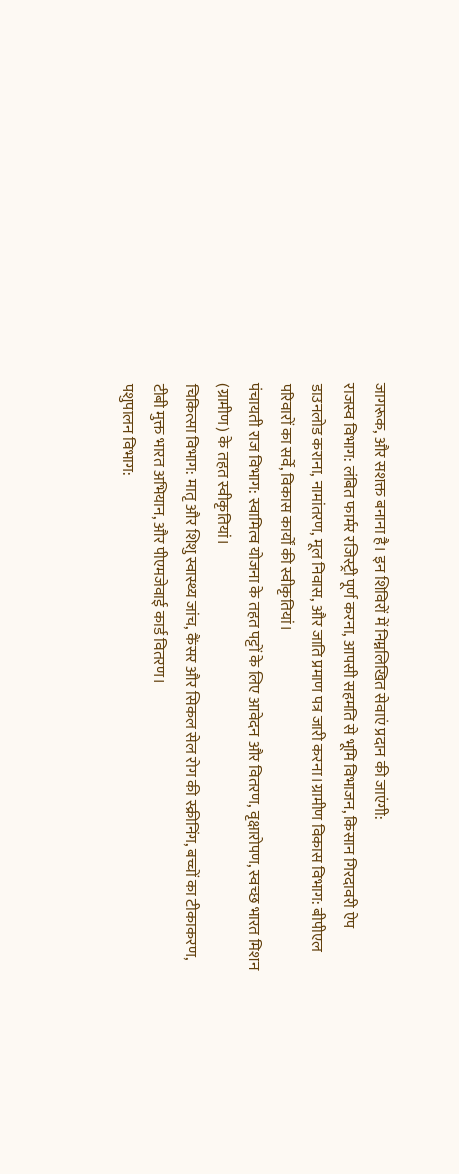जागरूक, और सशक्त बनाना है। इन शिविरों में निम्नलिखित सेवाएं प्रदान की जाएंगी:
राजस्व विभाग: लंबित फार्मर रजिस्ट्री पूर्ण करना, आपसी सहमति से भूमि विभाजन, किसान गिरदावरी ऐप डाउनलोड कराना, नामांतरण, मूल निवास, और जाति प्रमाण पत्र जारी करना।ग्रामीण विकास विभाग: बीपीएल परिवारों का सर्वे, विकास कार्यों की स्वीकृतियां।
पंचायती राज विभाग: स्वामित्व योजना के तहत पट्टों के लिए आवेदन और वितरण, वृक्षारोपण, स्वच्छ भारत मिशन (ग्रामीण) के तहत स्वीकृतियां।
चिकित्सा विभाग: मातृ और शिशु स्वास्थ्य जांच, कैंसर और सिकल सेल रोग की स्क्रीनिंग, बच्चों का टीकाकरण, टीबी मुक्त भारत अभियान, और पीएमजेवाई कार्ड वितरण।
पशुपालन विभाग: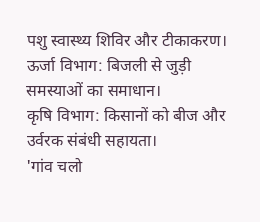पशु स्वास्थ्य शिविर और टीकाकरण।
ऊर्जा विभाग: बिजली से जुड़ी समस्याओं का समाधान।
कृषि विभाग: किसानों को बीज और उर्वरक संबंधी सहायता।
'गांव चलो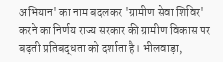अभियान' का नाम बदलकर 'ग्रामीण सेवा शिविर' करने का निर्णय राज्य सरकार की ग्रामीण विकास पर बढ़ती प्रतिबद्धता को दर्शाता है। भीलवाड़ा,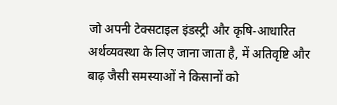जो अपनी टेक्सटाइल इंडस्ट्री और कृषि-आधारित अर्थव्यवस्था के लिए जाना जाता है, में अतिवृष्टि और बाढ़ जैसी समस्याओं ने किसानों को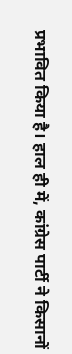प्रभावित किया है। हाल ही में, कांग्रेस पार्टी ने किसानों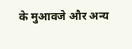के मुआवजे और अन्य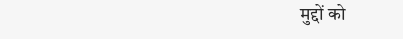मुद्दों को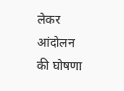लेकर आंदोलन की घोषणा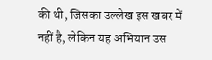की थी, जिसका उल्लेख इस खबर में नहीं है, लेकिन यह अभियान उस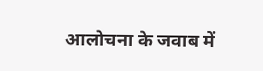आलोचना के जवाब में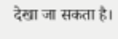देखा जा सकता है।